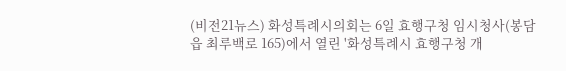(비전21뉴스) 화성특례시의회는 6일 효행구청 임시청사(봉담읍 최루백로 165)에서 열린 '화성특례시 효행구청 개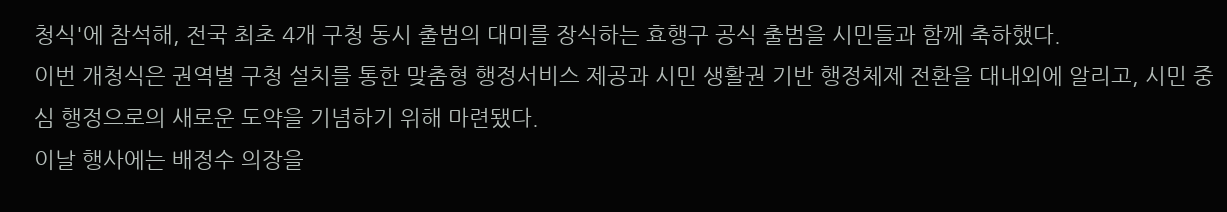청식'에 참석해, 전국 최초 4개 구청 동시 출범의 대미를 장식하는 효행구 공식 출범을 시민들과 함께 축하했다.
이번 개청식은 권역별 구청 설치를 통한 맞춤형 행정서비스 제공과 시민 생활권 기반 행정체제 전환을 대내외에 알리고, 시민 중심 행정으로의 새로운 도약을 기념하기 위해 마련됐다.
이날 행사에는 배정수 의장을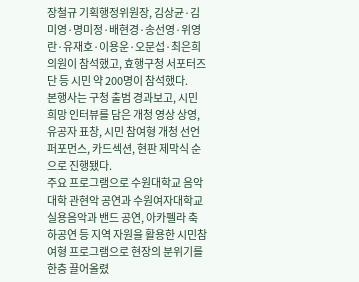장철규 기획행정위원장, 김상균·김미영·명미정·배현경·송선영·위영란·유재호·이용운·오문섭·최은희 의원이 참석했고, 효행구청 서포터즈단 등 시민 약 200명이 참석했다.
본행사는 구청 출범 경과보고, 시민 희망 인터뷰를 담은 개청 영상 상영, 유공자 표창, 시민 참여형 개청 선언 퍼포먼스, 카드섹션, 현판 제막식 순으로 진행됐다.
주요 프로그램으로 수원대학교 음악대학 관현악 공연과 수원여자대학교 실용음악과 밴드 공연, 아카펠라 축하공연 등 지역 자원을 활용한 시민참여형 프로그램으로 현장의 분위기를 한층 끌어올렸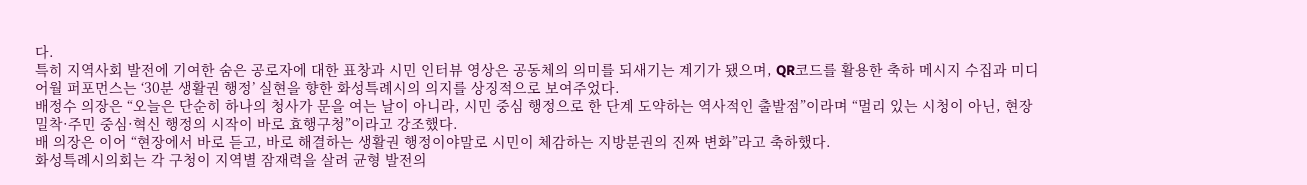다.
특히 지역사회 발전에 기여한 숨은 공로자에 대한 표창과 시민 인터뷰 영상은 공동체의 의미를 되새기는 계기가 됐으며, QR코드를 활용한 축하 메시지 수집과 미디어월 퍼포먼스는 ‘30분 생활권 행정’ 실현을 향한 화성특례시의 의지를 상징적으로 보여주었다.
배정수 의장은 “오늘은 단순히 하나의 청사가 문을 여는 날이 아니라, 시민 중심 행정으로 한 단계 도약하는 역사적인 출발점”이라며 “멀리 있는 시청이 아닌, 현장 밀착·주민 중심·혁신 행정의 시작이 바로 효행구청”이라고 강조했다.
배 의장은 이어 “현장에서 바로 듣고, 바로 해결하는 생활권 행정이야말로 시민이 체감하는 지방분권의 진짜 변화”라고 축하했다.
화성특례시의회는 각 구청이 지역별 잠재력을 살려 균형 발전의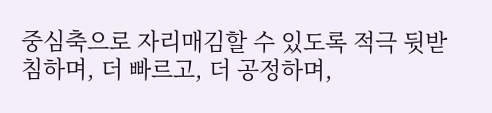중심축으로 자리매김할 수 있도록 적극 뒷받침하며, 더 빠르고, 더 공정하며,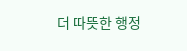더 따뜻한 행정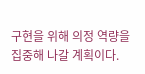구현을 위해 의정 역량을 집중해 나갈 계획이다.